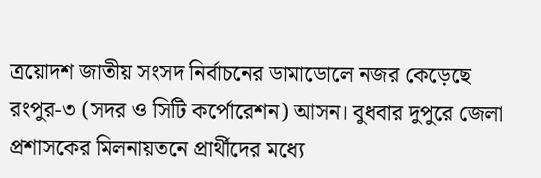ত্রয়োদশ জাতীয় সংসদ নির্বাচনের ডামাডোলে নজর কেড়েছে রংপুর-৩ (সদর ও সিটি কর্পোরেশন) আসন। বুধবার দুপুরে জেলা প্রশাসকের মিলনায়তনে প্রার্থীদের মধ্যে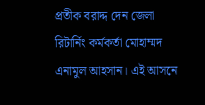প্রতীক বরাদ্দ দেন জেলা রিটার্নিং কর্মকর্তা মোহাম্মদ এনামুল আহসান। এই আসনে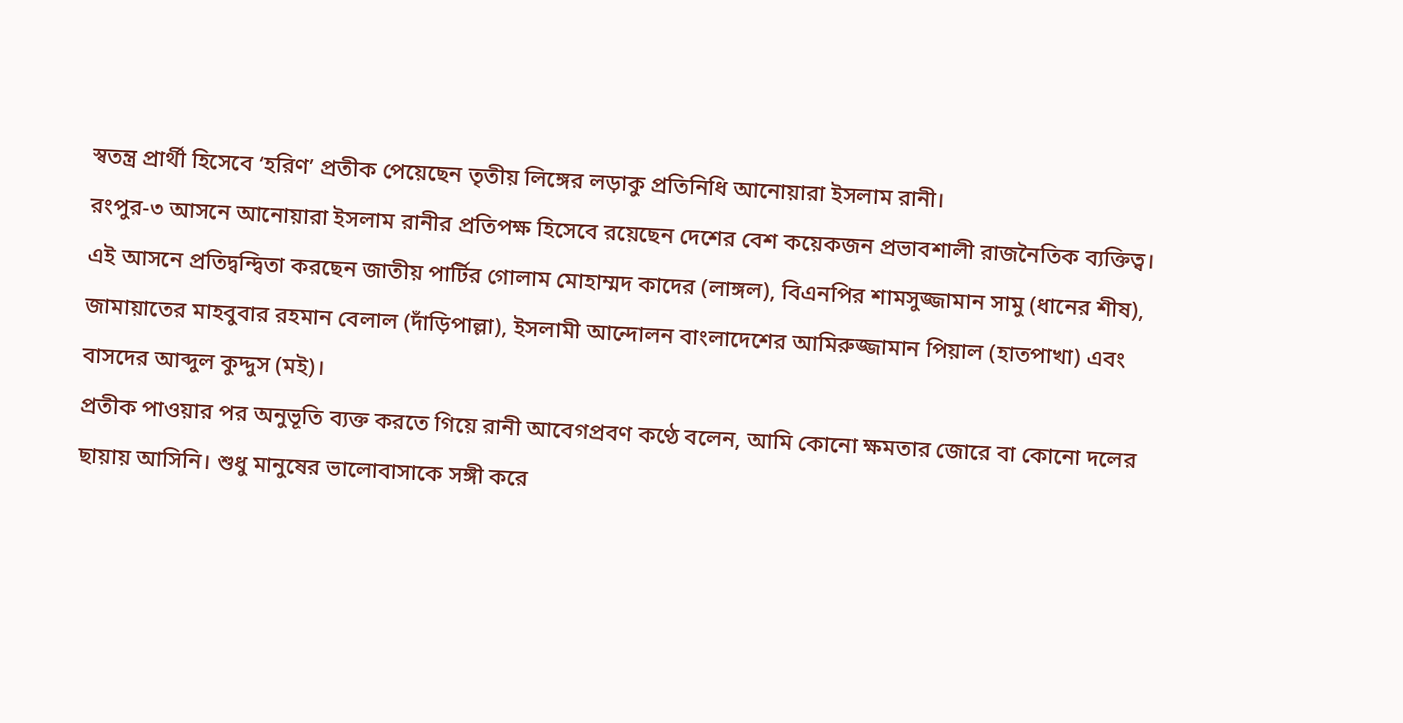স্বতন্ত্র প্রার্থী হিসেবে ‘হরিণ’ প্রতীক পেয়েছেন তৃতীয় লিঙ্গের লড়াকু প্রতিনিধি আনোয়ারা ইসলাম রানী।
রংপুর-৩ আসনে আনোয়ারা ইসলাম রানীর প্রতিপক্ষ হিসেবে রয়েছেন দেশের বেশ কয়েকজন প্রভাবশালী রাজনৈতিক ব্যক্তিত্ব। এই আসনে প্রতিদ্বন্দ্বিতা করছেন জাতীয় পার্টির গোলাম মোহাম্মদ কাদের (লাঙ্গল), বিএনপির শামসুজ্জামান সামু (ধানের শীষ), জামায়াতের মাহবুবার রহমান বেলাল (দাঁড়িপাল্লা), ইসলামী আন্দোলন বাংলাদেশের আমিরুজ্জামান পিয়াল (হাতপাখা) এবং বাসদের আব্দুল কুদ্দুস (মই)।
প্রতীক পাওয়ার পর অনুভূতি ব্যক্ত করতে গিয়ে রানী আবেগপ্রবণ কণ্ঠে বলেন, আমি কোনো ক্ষমতার জোরে বা কোনো দলের ছায়ায় আসিনি। শুধু মানুষের ভালোবাসাকে সঙ্গী করে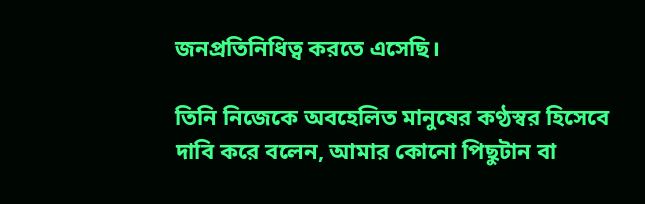জনপ্রতিনিধিত্ব করতে এসেছি।

তিনি নিজেকে অবহেলিত মানুষের কণ্ঠস্বর হিসেবে দাবি করে বলেন, আমার কোনো পিছুটান বা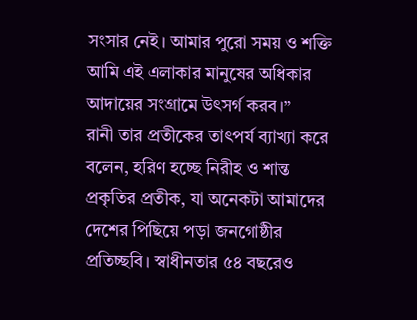সংসার নেই। আমার পুরো সময় ও শক্তি আমি এই এলাকার মানুষের অধিকার আদায়ের সংগ্রামে উৎসর্গ করব।”
রানী তার প্রতীকের তাৎপর্য ব্যাখ্যা করে বলেন, হরিণ হচ্ছে নিরীহ ও শান্ত প্রকৃতির প্রতীক, যা অনেকটা আমাদের দেশের পিছিয়ে পড়া জনগোষ্ঠীর প্রতিচ্ছবি। স্বাধীনতার ৫৪ বছরেও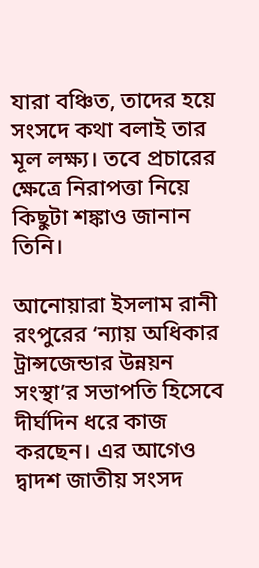যারা বঞ্চিত, তাদের হয়ে সংসদে কথা বলাই তার মূল লক্ষ্য। তবে প্রচারের ক্ষেত্রে নিরাপত্তা নিয়ে কিছুটা শঙ্কাও জানান তিনি।

আনোয়ারা ইসলাম রানী রংপুরের ‘ন্যায় অধিকার ট্রান্সজেন্ডার উন্নয়ন সংস্থা’র সভাপতি হিসেবে দীর্ঘদিন ধরে কাজ করছেন। এর আগেও দ্বাদশ জাতীয় সংসদ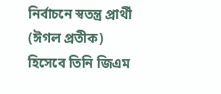নির্বাচনে স্বতন্ত্র প্রার্থী (ঈগল প্রতীক) হিসেবে তিনি জিএম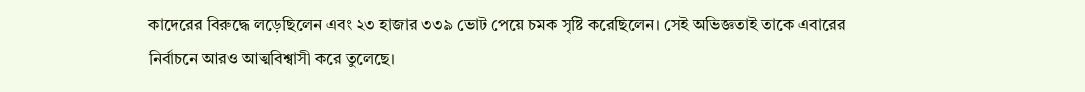কাদেরের বিরুদ্ধে লড়েছিলেন এবং ২৩ হাজার ৩৩৯ ভোট পেয়ে চমক সৃষ্টি করেছিলেন। সেই অভিজ্ঞতাই তাকে এবারের নির্বাচনে আরও আত্মবিশ্বাসী করে তুলেছে।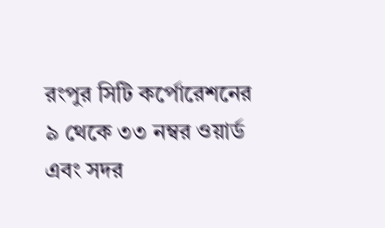রংপুর সিটি কর্পোরেশনের ৯ থেকে ৩৩ নম্বর ওয়ার্ড এবং সদর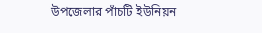উপজেলার পাঁচটি ইউনিয়ন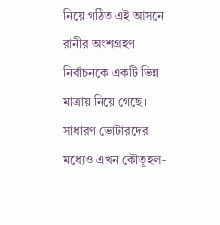নিয়ে গঠিত এই আসনে রানীর অংশগ্রহণ নির্বাচনকে একটি ভিন্ন মাত্রায় নিয়ে গেছে। সাধারণ ভোটারদের মধ্যেও এখন কৌতূহল-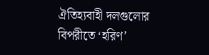ঐতিহ্যবাহী দলগুলোর বিপরীতে ‘হরিণ’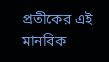প্রতীকের এই মানবিক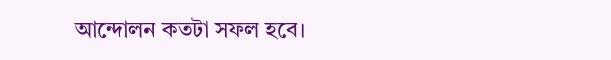আন্দোলন কতটা সফল হবে।